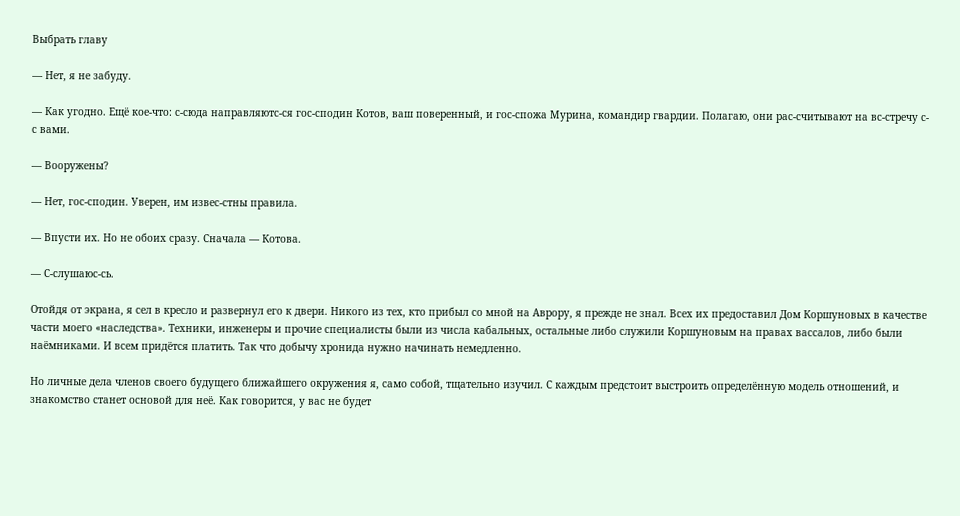Выбрать главу

— Нет, я не забуду.

— Как угодно. Ещё кое-что: с-сюда направляютс-ся гос-сподин Котов, ваш поверенный, и гос-спожа Мурина, командир гвардии. Полагаю, они рас-считывают на вс-стречу с-с вами.

— Вооружены?

— Нет, гос-сподин. Уверен, им извес-стны правила.

— Впусти их. Но не обоих сразу. Сначала — Котова.

— С-слушаюс-сь.

Отойдя от экрана, я сел в кресло и развернул его к двери. Никого из тех, кто прибыл со мной на Аврору, я прежде не знал. Всех их предоставил Дом Коршуновых в качестве части моего «наследства». Техники, инженеры и прочие специалисты были из числа кабальных, остальные либо служили Коршуновым на правах вассалов, либо были наёмниками. И всем придётся платить. Так что добычу хронида нужно начинать немедленно.

Но личные дела членов своего будущего ближайшего окружения я, само собой, тщательно изучил. С каждым предстоит выстроить определённую модель отношений, и знакомство станет основой для неё. Как говорится, у вас не будет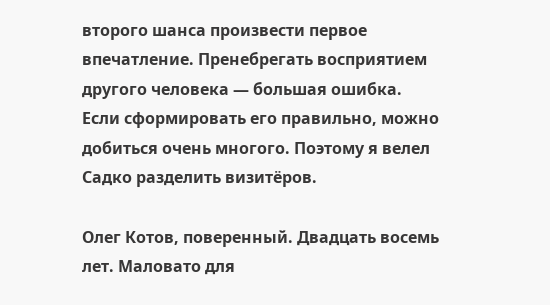второго шанса произвести первое впечатление. Пренебрегать восприятием другого человека — большая ошибка. Если сформировать его правильно, можно добиться очень многого. Поэтому я велел Садко разделить визитёров.

Олег Котов, поверенный. Двадцать восемь лет. Маловато для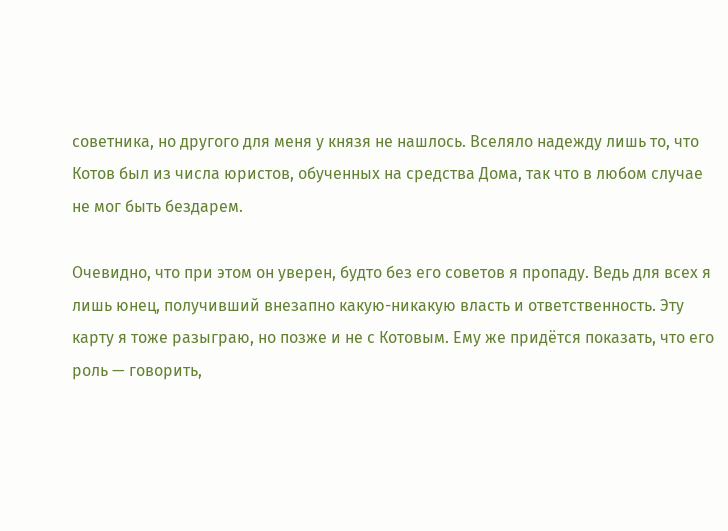советника, но другого для меня у князя не нашлось. Вселяло надежду лишь то, что Котов был из числа юристов, обученных на средства Дома, так что в любом случае не мог быть бездарем.

Очевидно, что при этом он уверен, будто без его советов я пропаду. Ведь для всех я лишь юнец, получивший внезапно какую-никакую власть и ответственность. Эту карту я тоже разыграю, но позже и не с Котовым. Ему же придётся показать, что его роль — говорить,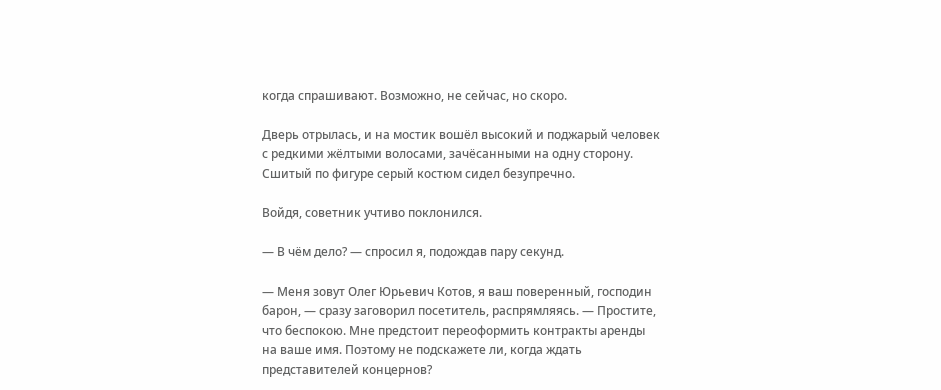когда спрашивают. Возможно, не сейчас, но скоро.

Дверь отрылась, и на мостик вошёл высокий и поджарый человек с редкими жёлтыми волосами, зачёсанными на одну сторону. Сшитый по фигуре серый костюм сидел безупречно.

Войдя, советник учтиво поклонился.

— В чём дело? — спросил я, подождав пару секунд.

— Меня зовут Олег Юрьевич Котов, я ваш поверенный, господин барон, — сразу заговорил посетитель, распрямляясь. — Простите, что беспокою. Мне предстоит переоформить контракты аренды на ваше имя. Поэтому не подскажете ли, когда ждать представителей концернов?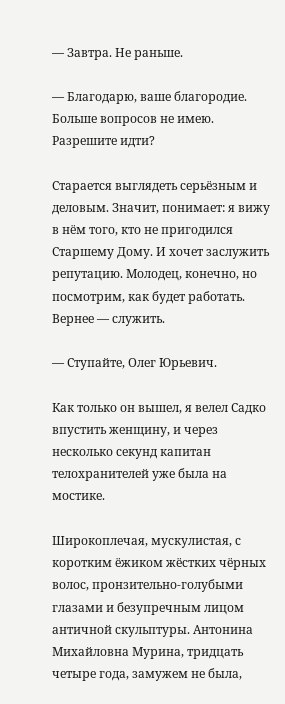— Завтра. Не раньше.

— Благодарю, ваше благородие. Больше вопросов не имею. Разрешите идти?

Старается выглядеть серьёзным и деловым. Значит, понимает: я вижу в нём того, кто не пригодился Старшему Дому. И хочет заслужить репутацию. Молодец, конечно, но посмотрим, как будет работать. Вернее — служить.

— Ступайте, Олег Юрьевич.

Как только он вышел, я велел Садко впустить женщину, и через несколько секунд капитан телохранителей уже была на мостике.

Широкоплечая, мускулистая, с коротким ёжиком жёстких чёрных волос, пронзительно-голубыми глазами и безупречным лицом античной скульптуры. Антонина Михайловна Мурина, тридцать четыре года, замужем не была,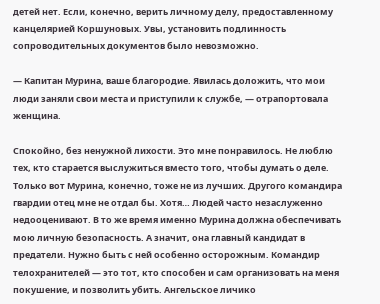детей нет. Если, конечно, верить личному делу, предоставленному канцелярией Коршуновых. Увы, установить подлинность сопроводительных документов было невозможно.

— Капитан Мурина, ваше благородие. Явилась доложить, что мои люди заняли свои места и приступили к службе, — отрапортовала женщина.

Спокойно, без ненужной лихости. Это мне понравилось. Не люблю тех, кто старается выслужиться вместо того, чтобы думать о деле. Только вот Мурина, конечно, тоже не из лучших. Другого командира гвардии отец мне не отдал бы. Хотя… Людей часто незаслуженно недооценивают. В то же время именно Мурина должна обеспечивать мою личную безопасность. А значит, она главный кандидат в предатели. Нужно быть с ней особенно осторожным. Командир телохранителей — это тот, кто способен и сам организовать на меня покушение, и позволить убить. Ангельское личико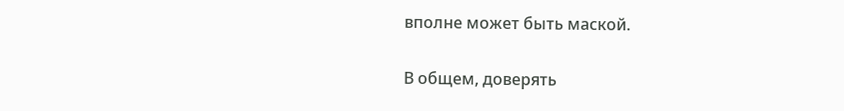вполне может быть маской.

В общем, доверять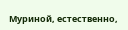Муриной, естественно,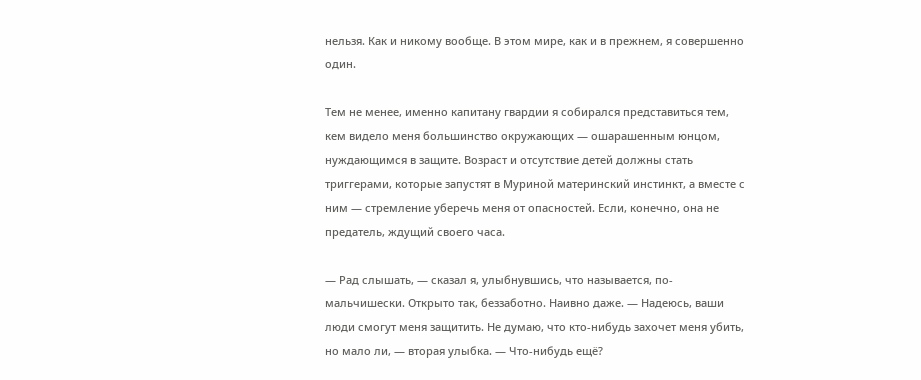нельзя. Как и никому вообще. В этом мире, как и в прежнем, я совершенно один.

Тем не менее, именно капитану гвардии я собирался представиться тем, кем видело меня большинство окружающих — ошарашенным юнцом, нуждающимся в защите. Возраст и отсутствие детей должны стать триггерами, которые запустят в Муриной материнский инстинкт, а вместе с ним — стремление уберечь меня от опасностей. Если, конечно, она не предатель, ждущий своего часа.

— Рад слышать, — сказал я, улыбнувшись, что называется, по-мальчишески. Открыто так, беззаботно. Наивно даже. — Надеюсь, ваши люди смогут меня защитить. Не думаю, что кто-нибудь захочет меня убить, но мало ли, — вторая улыбка. — Что-нибудь ещё?